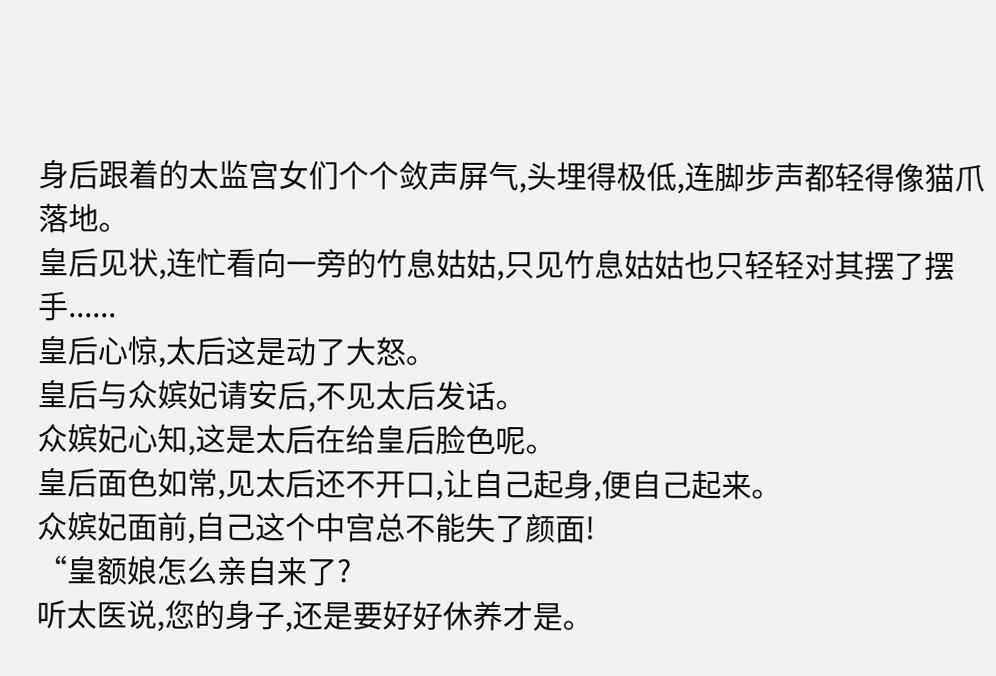身后跟着的太监宫女们个个敛声屏气,头埋得极低,连脚步声都轻得像猫爪落地。
皇后见状,连忙看向一旁的竹息姑姑,只见竹息姑姑也只轻轻对其摆了摆手......
皇后心惊,太后这是动了大怒。
皇后与众嫔妃请安后,不见太后发话。
众嫔妃心知,这是太后在给皇后脸色呢。
皇后面色如常,见太后还不开口,让自己起身,便自己起来。
众嫔妃面前,自己这个中宫总不能失了颜面!
“皇额娘怎么亲自来了?
听太医说,您的身子,还是要好好休养才是。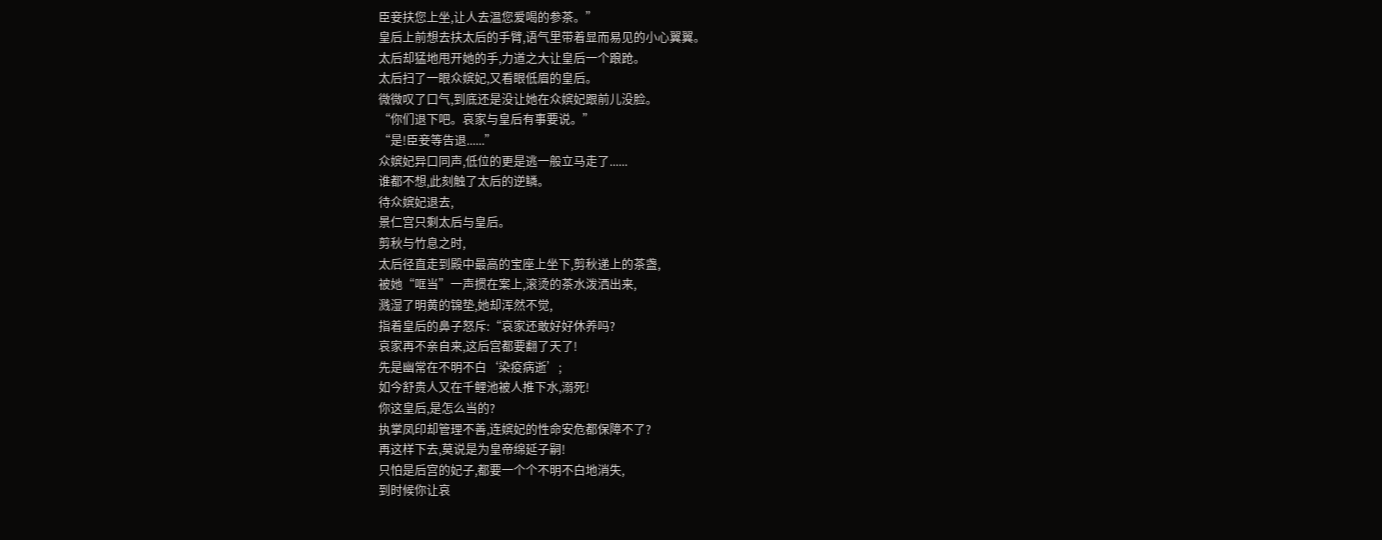臣妾扶您上坐,让人去温您爱喝的参茶。”
皇后上前想去扶太后的手臂,语气里带着显而易见的小心翼翼。
太后却猛地甩开她的手,力道之大让皇后一个踉跄。
太后扫了一眼众嫔妃,又看眼低眉的皇后。
微微叹了口气,到底还是没让她在众嫔妃跟前儿没脸。
“你们退下吧。哀家与皇后有事要说。”
“是!臣妾等告退......”
众嫔妃异口同声,低位的更是逃一般立马走了......
谁都不想,此刻触了太后的逆鳞。
待众嫔妃退去,
景仁宫只剩太后与皇后。
剪秋与竹息之时,
太后径直走到殿中最高的宝座上坐下,剪秋递上的茶盏,
被她“哐当”一声掼在案上,滚烫的茶水泼洒出来,
溅湿了明黄的锦垫,她却浑然不觉,
指着皇后的鼻子怒斥:“哀家还敢好好休养吗?
哀家再不亲自来,这后宫都要翻了天了!
先是幽常在不明不白‘染疫病逝’;
如今舒贵人又在千鲤池被人推下水,溺死!
你这皇后,是怎么当的?
执掌凤印却管理不善,连嫔妃的性命安危都保障不了?
再这样下去,莫说是为皇帝绵延子嗣!
只怕是后宫的妃子,都要一个个不明不白地消失,
到时候你让哀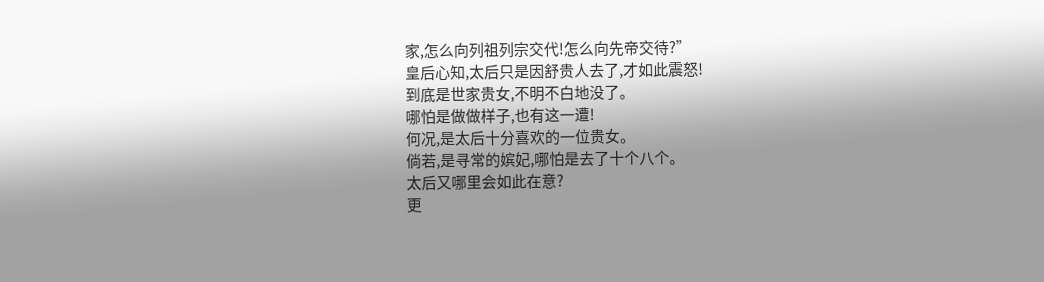家,怎么向列祖列宗交代!怎么向先帝交待?”
皇后心知,太后只是因舒贵人去了,才如此震怒!
到底是世家贵女,不明不白地没了。
哪怕是做做样子,也有这一遭!
何况,是太后十分喜欢的一位贵女。
倘若,是寻常的嫔妃,哪怕是去了十个八个。
太后又哪里会如此在意?
更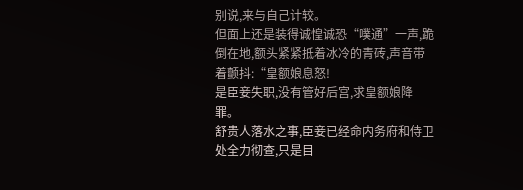别说,来与自己计较。
但面上还是装得诚惶诚恐“噗通”一声,跪倒在地,额头紧紧抵着冰冷的青砖,声音带着颤抖:“皇额娘息怒!
是臣妾失职,没有管好后宫,求皇额娘降罪。
舒贵人落水之事,臣妾已经命内务府和侍卫处全力彻查,只是目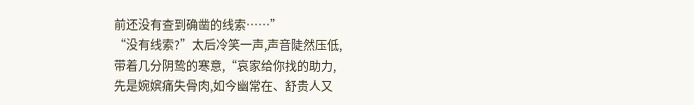前还没有查到确凿的线索……”
“没有线索?”太后冷笑一声,声音陡然压低,
带着几分阴鸷的寒意,“哀家给你找的助力,
先是婉嫔痛失骨肉,如今幽常在、舒贵人又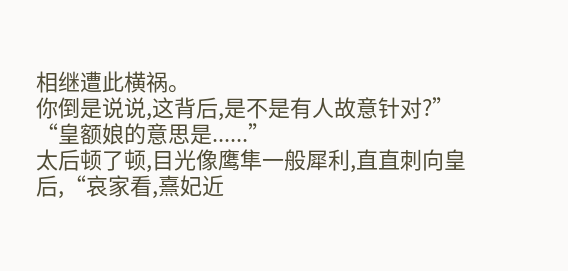相继遭此横祸。
你倒是说说,这背后,是不是有人故意针对?”
“皇额娘的意思是......”
太后顿了顿,目光像鹰隼一般犀利,直直刺向皇后,“哀家看,熹妃近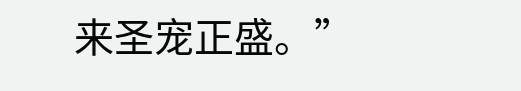来圣宠正盛。”